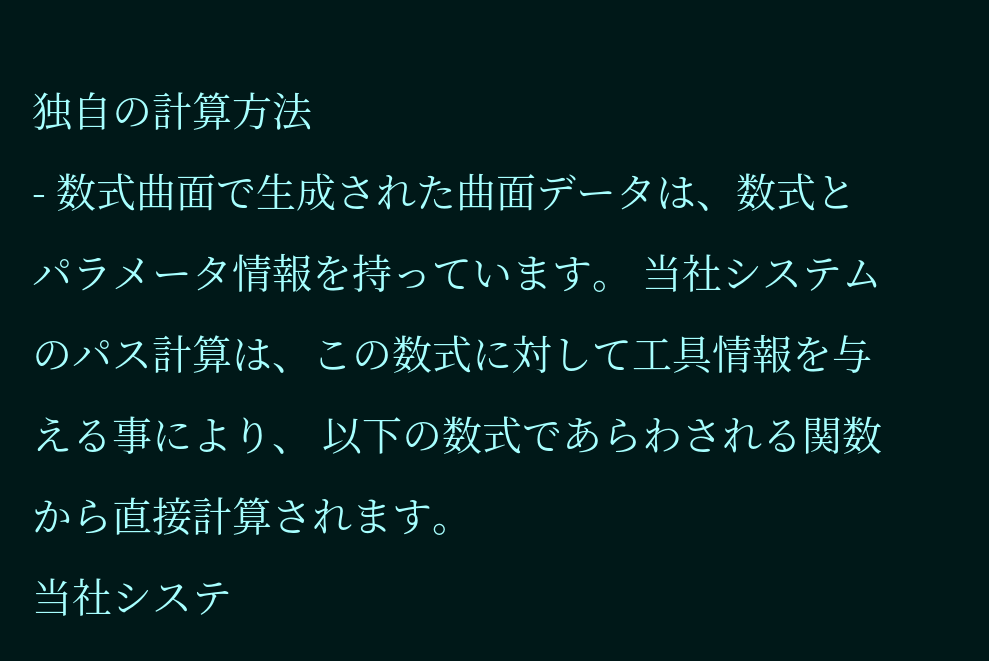独自の計算方法
- 数式曲面で生成された曲面データは、数式とパラメータ情報を持っています。 当社システムのパス計算は、この数式に対して工具情報を与える事により、 以下の数式であらわされる関数から直接計算されます。
当社システ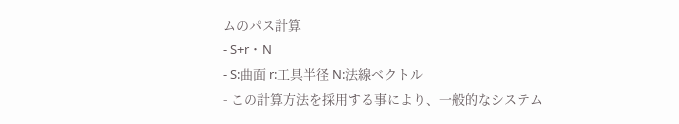ムのパス計算
- S+r・N
- S:曲面 r:工具半径 N:法線ベクトル
- この計算方法を採用する事により、一般的なシステム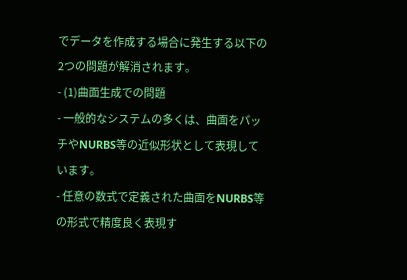でデータを作成する場合に発生する以下の2つの問題が解消されます。
- (1)曲面生成での問題
- 一般的なシステムの多くは、曲面をパッチやNURBS等の近似形状として表現しています。
- 任意の数式で定義された曲面をNURBS等の形式で精度良く表現す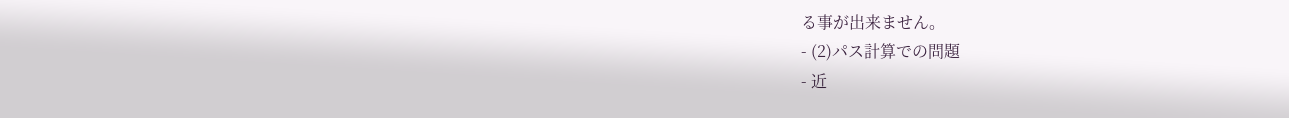る事が出来ません。
- (2)パス計算での問題
- 近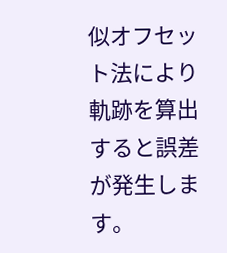似オフセット法により軌跡を算出すると誤差が発生します。